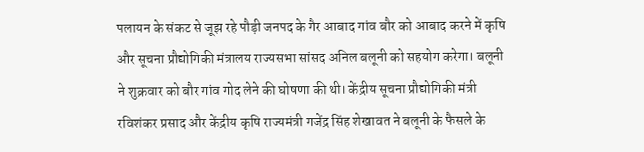पलायन के संकट से जूझ रहे पौड़ी जनपद के गैर आबाद गांव बौर को आबाद करने में कृषि और सूचना प्रौद्योगिकी मंत्रालय राज्यसभा सांसद अनिल बलूनी को सहयोग करेगा। बलूनी ने शुक्रवार को बौर गांव गोद लेने की घोषणा की थी। केंद्रीय सूचना प्रौद्योगिकी मंत्री रविशंकर प्रसाद और केंद्रीय कृषि राज्यमंत्री गजेंद्र सिंह शेखावत ने बलूनी के फैसले के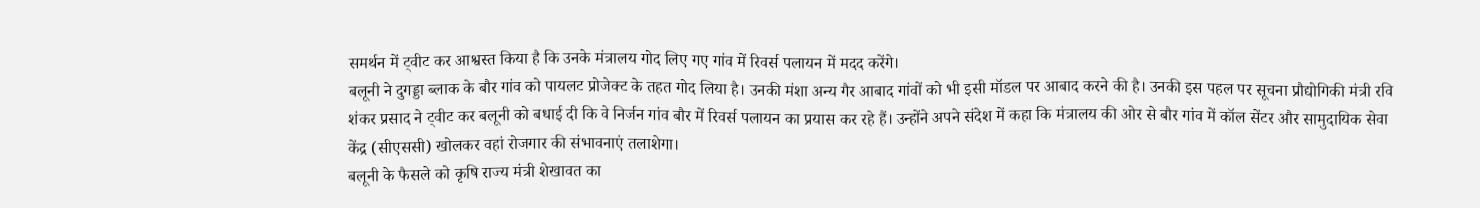समर्थन में ट्वीट कर आश्वस्त किया है कि उनके मंत्रालय गोद लिए गए गांव में रिवर्स पलायन में मदद करेंगे।
बलूनी ने दुगड्डा ब्लाक के बौर गांव को पायलट प्रोजेक्ट के तहत गोद लिया है। उनकी मंशा अन्य गैर आबाद गांवों को भी इसी मॉडल पर आबाद करने की है। उनकी इस पहल पर सूचना प्रौद्योगिकी मंत्री रवि शंकर प्रसाद ने ट्वीट कर बलूनी को बधाई दी कि वे निर्जन गांव बौर में रिवर्स पलायन का प्रयास कर रहे हैं। उन्होंने अपने संदेश में कहा कि मंत्रालय की ओर से बौर गांव में कॉल सेंटर और सामुदायिक सेवा केंद्र (सीएससी) खोलकर वहां रोजगार की संभावनाएं तलाशेगा।
बलूनी के फैसले को कृषि राज्य मंत्री शेखावत का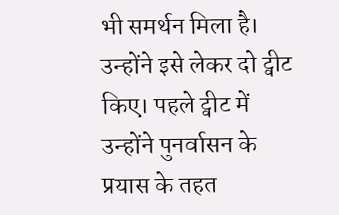भी समर्थन मिला है।
उन्होंने इसे लेकर दो ट्वीट किए। पहले ट्वीट में उन्होंने पुनर्वासन के प्रयास के तहत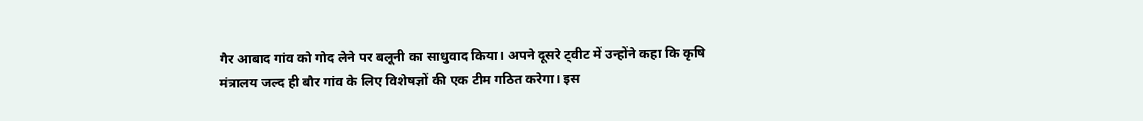गैर आबाद गांव को गोद लेने पर बलूनी का साधुवाद किया। अपने दूसरे ट्वीट में उन्होंने कहा कि कृषि मंत्रालय जल्द ही बौर गांव के लिए विशेषज्ञों की एक टीम गठित करेगा। इस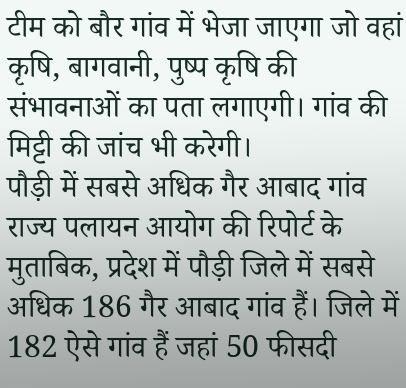टीम को बौर गांव में भेजा जाएगा जो वहां कृषि, बागवानी, पुष्प कृषि की संभावनाओं का पता लगाएगी। गांव की मिट्टी की जांच भी करेगी।
पौड़ी में सबसे अधिक गैर आबाद गांव
राज्य पलायन आयोग की रिपोर्ट के मुताबिक, प्रदेश में पौड़ी जिले में सबसे अधिक 186 गैर आबाद गांव हैं। जिले में 182 ऐसे गांव हैं जहां 50 फीसदी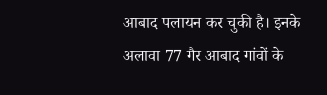आबाद पलायन कर चुकी है। इनके अलावा 77 गैर आबाद गांवों के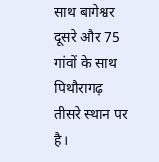साथ बागेश्वर दूसरे और 75 गांवों के साथ पिथौरागढ़ तीसरे स्थान पर है।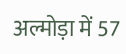अल्मोड़ा में 57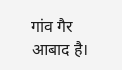गांव गैर आबाद है।